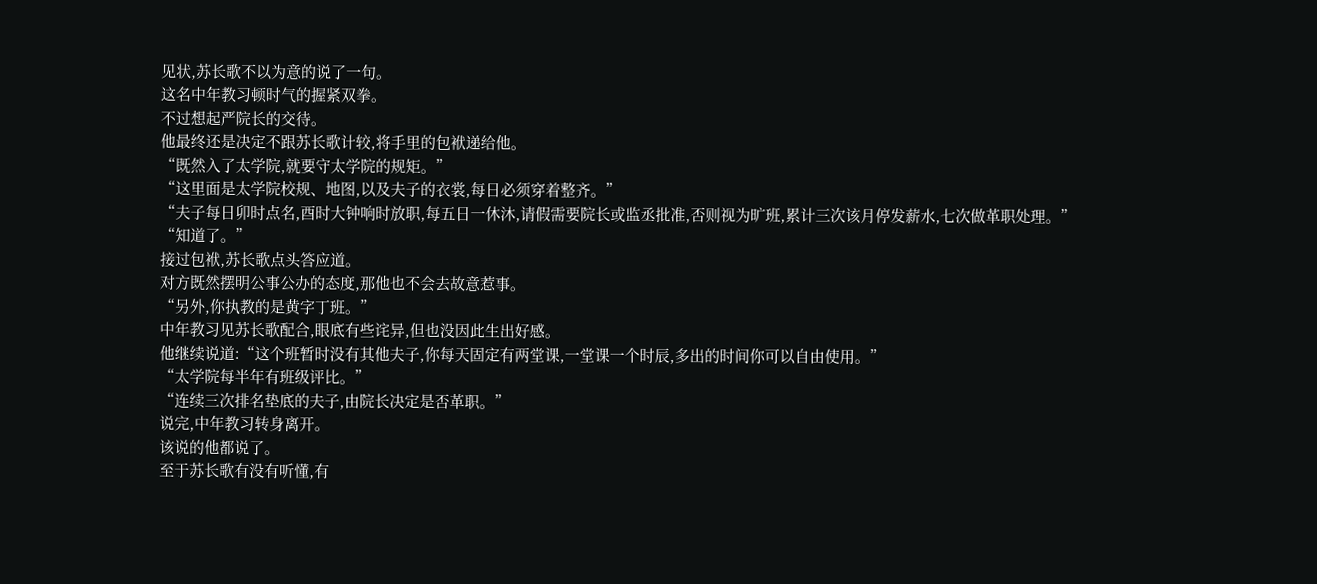见状,苏长歌不以为意的说了一句。
这名中年教习顿时气的握紧双拳。
不过想起严院长的交待。
他最终还是决定不跟苏长歌计较,将手里的包袱递给他。
“既然入了太学院,就要守太学院的规矩。”
“这里面是太学院校规、地图,以及夫子的衣裳,每日必须穿着整齐。”
“夫子每日卯时点名,酉时大钟响时放职,每五日一休沐,请假需要院长或监丞批准,否则视为旷班,累计三次该月停发薪水,七次做革职处理。”
“知道了。”
接过包袱,苏长歌点头答应道。
对方既然摆明公事公办的态度,那他也不会去故意惹事。
“另外,你执教的是黄字丁班。”
中年教习见苏长歌配合,眼底有些诧异,但也没因此生出好感。
他继续说道:“这个班暂时没有其他夫子,你每天固定有两堂课,一堂课一个时辰,多出的时间你可以自由使用。”
“太学院每半年有班级评比。”
“连续三次排名垫底的夫子,由院长决定是否革职。”
说完,中年教习转身离开。
该说的他都说了。
至于苏长歌有没有听懂,有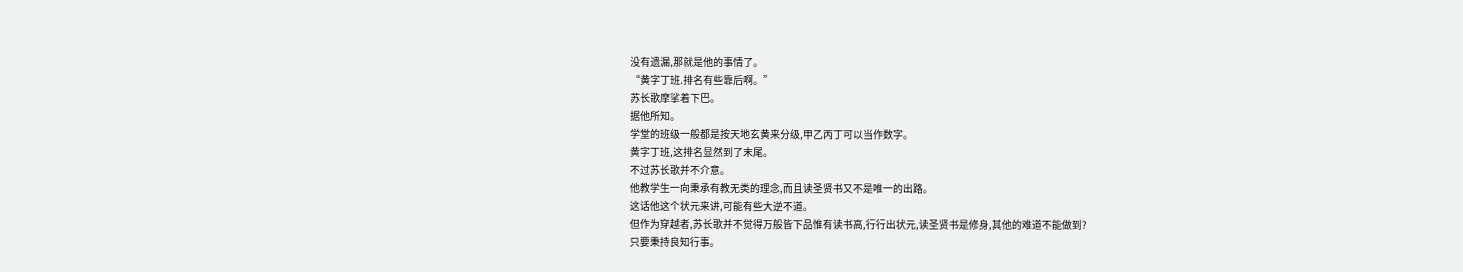没有遗漏,那就是他的事情了。
“黄字丁班.排名有些靠后啊。”
苏长歌摩挲着下巴。
据他所知。
学堂的班级一般都是按天地玄黄来分级,甲乙丙丁可以当作数字。
黄字丁班,这排名显然到了末尾。
不过苏长歌并不介意。
他教学生一向秉承有教无类的理念,而且读圣贤书又不是唯一的出路。
这话他这个状元来讲,可能有些大逆不道。
但作为穿越者,苏长歌并不觉得万般皆下品惟有读书高,行行出状元,读圣贤书是修身,其他的难道不能做到?
只要秉持良知行事。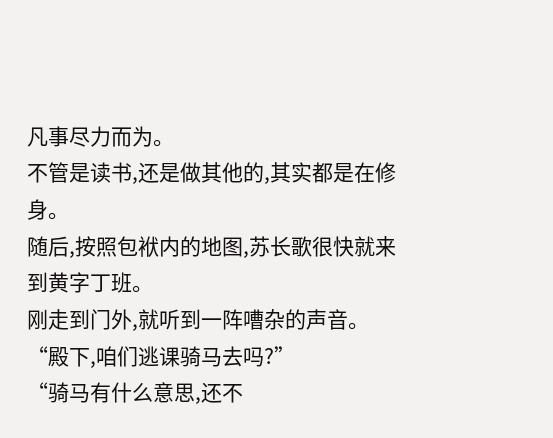凡事尽力而为。
不管是读书,还是做其他的,其实都是在修身。
随后,按照包袱内的地图,苏长歌很快就来到黄字丁班。
刚走到门外,就听到一阵嘈杂的声音。
“殿下,咱们逃课骑马去吗?”
“骑马有什么意思,还不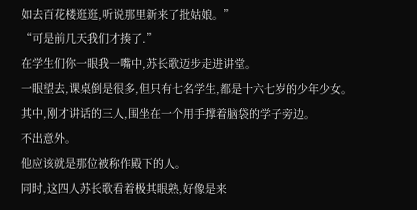如去百花楼逛逛,听说那里新来了批姑娘。”
“可是前几天我们才揍了.”
在学生们你一眼我一嘴中,苏长歌迈步走进讲堂。
一眼望去,课桌倒是很多,但只有七名学生,都是十六七岁的少年少女。
其中,刚才讲话的三人,围坐在一个用手撑着脑袋的学子旁边。
不出意外。
他应该就是那位被称作殿下的人。
同时,这四人苏长歌看着极其眼熟,好像是来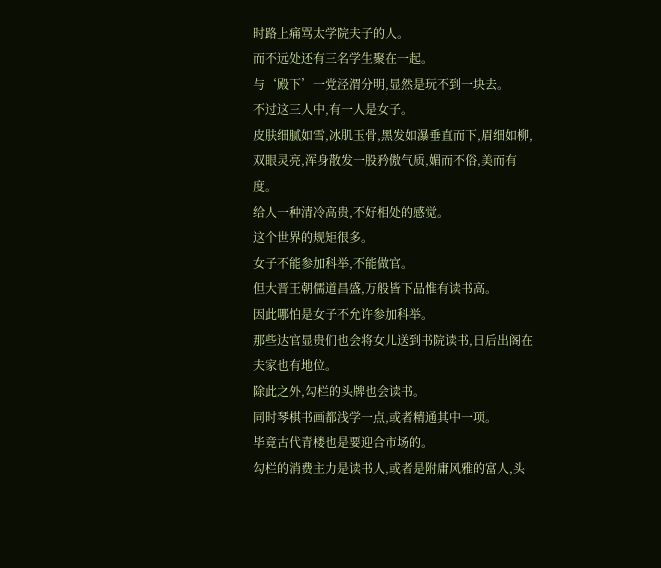时路上痛骂太学院夫子的人。
而不远处还有三名学生聚在一起。
与‘殿下’一党泾渭分明,显然是玩不到一块去。
不过这三人中,有一人是女子。
皮肤细腻如雪,冰肌玉骨,黑发如瀑垂直而下,眉细如柳,双眼灵亮,浑身散发一股矜傲气质,媚而不俗,美而有度。
给人一种清冷高贵,不好相处的感觉。
这个世界的规矩很多。
女子不能参加科举,不能做官。
但大晋王朝儒道昌盛,万般皆下品惟有读书高。
因此哪怕是女子不允许参加科举。
那些达官显贵们也会将女儿送到书院读书,日后出阁在夫家也有地位。
除此之外,勾栏的头牌也会读书。
同时琴棋书画都浅学一点,或者精通其中一项。
毕竟古代青楼也是要迎合市场的。
勾栏的消费主力是读书人,或者是附庸风雅的富人,头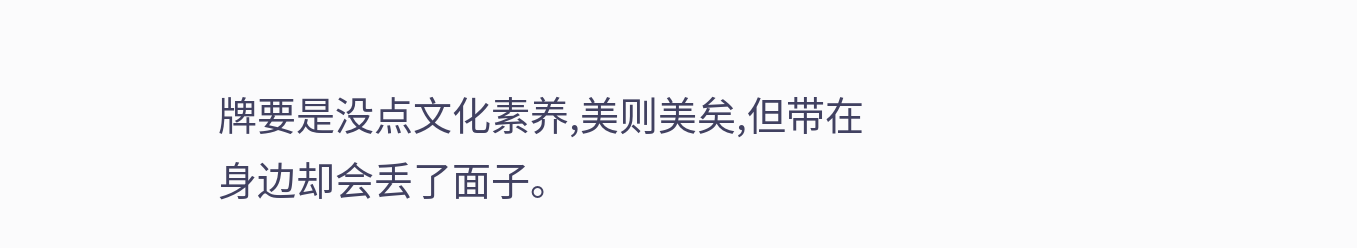牌要是没点文化素养,美则美矣,但带在身边却会丢了面子。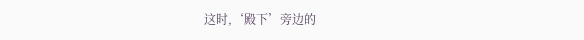这时,‘殿下’旁边的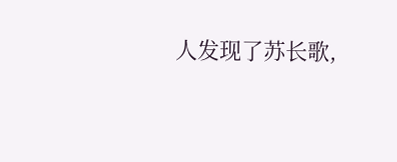人发现了苏长歌,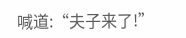喊道:“夫子来了!”